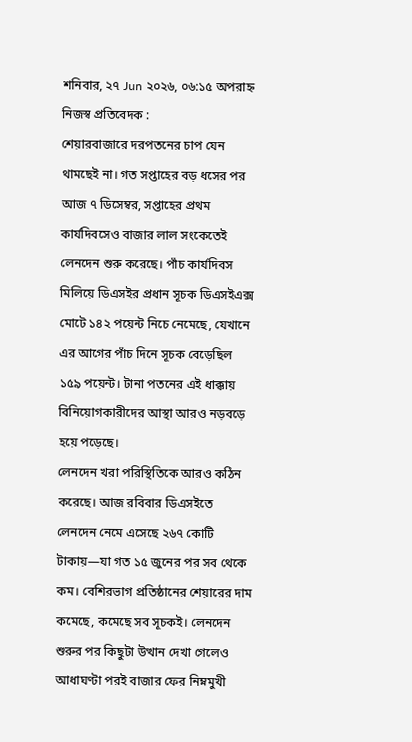শনিবার, ২৭ Jun ২০২৬, ০৬:১৫ অপরাহ্ন
নিজস্ব প্রতিবেদক :
শেয়ারবাজারে দরপতনের চাপ যেন থামছেই না। গত সপ্তাহের বড় ধসের পর আজ ৭ ডিসেম্বর, সপ্তাহের প্রথম কার্যদিবসেও বাজার লাল সংকেতেই লেনদেন শুরু করেছে। পাঁচ কার্যদিবস মিলিয়ে ডিএসইর প্রধান সূচক ডিএসইএক্স মোটে ১৪২ পয়েন্ট নিচে নেমেছে, যেখানে এর আগের পাঁচ দিনে সূচক বেড়েছিল ১৫৯ পয়েন্ট। টানা পতনের এই ধাক্কায় বিনিয়োগকারীদের আস্থা আরও নড়বড়ে হয়ে পড়েছে।
লেনদেন খরা পরিস্থিতিকে আরও কঠিন করেছে। আজ রবিবার ডিএসইতে লেনদেন নেমে এসেছে ২৬৭ কোটি টাকায়—যা গত ১৫ জুনের পর সব থেকে কম। বেশিরভাগ প্রতিষ্ঠানের শেয়ারের দাম কমেছে, কমেছে সব সূচকই। লেনদেন শুরুর পর কিছুটা উত্থান দেখা গেলেও আধাঘণ্টা পরই বাজার ফের নিম্নমুখী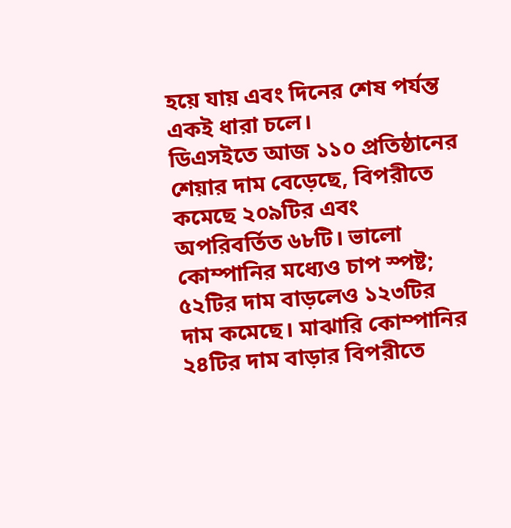হয়ে যায় এবং দিনের শেষ পর্যন্ত একই ধারা চলে।
ডিএসইতে আজ ১১০ প্রতিষ্ঠানের শেয়ার দাম বেড়েছে, বিপরীতে কমেছে ২০৯টির এবং অপরিবর্তিত ৬৮টি। ভালো কোম্পানির মধ্যেও চাপ স্পষ্ট; ৫২টির দাম বাড়লেও ১২৩টির দাম কমেছে। মাঝারি কোম্পানির ২৪টির দাম বাড়ার বিপরীতে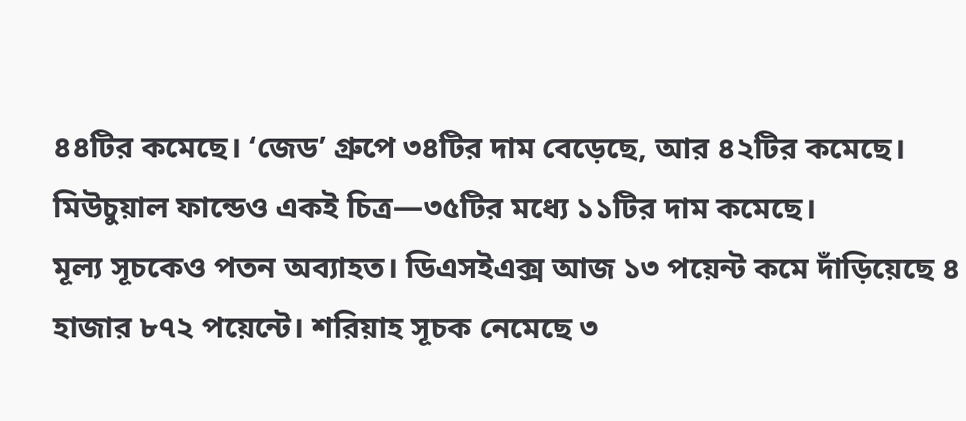৪৪টির কমেছে। ‘জেড’ গ্রুপে ৩৪টির দাম বেড়েছে, আর ৪২টির কমেছে। মিউচুয়াল ফান্ডেও একই চিত্র—৩৫টির মধ্যে ১১টির দাম কমেছে।
মূল্য সূচকেও পতন অব্যাহত। ডিএসইএক্স আজ ১৩ পয়েন্ট কমে দাঁড়িয়েছে ৪ হাজার ৮৭২ পয়েন্টে। শরিয়াহ সূচক নেমেছে ৩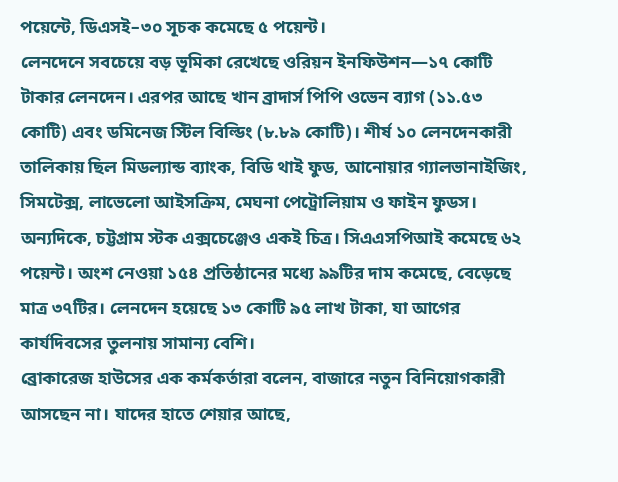পয়েন্টে, ডিএসই–৩০ সূচক কমেছে ৫ পয়েন্ট।
লেনদেনে সবচেয়ে বড় ভূমিকা রেখেছে ওরিয়ন ইনফিউশন—১৭ কোটি টাকার লেনদেন। এরপর আছে খান ব্রাদার্স পিপি ওভেন ব্যাগ (১১.৫৩ কোটি) এবং ডমিনেজ স্টিল বিল্ডিং (৮.৮৯ কোটি)। শীর্ষ ১০ লেনদেনকারী তালিকায় ছিল মিডল্যান্ড ব্যাংক, বিডি থাই ফুড, আনোয়ার গ্যালভানাইজিং, সিমটেক্স, লাভেলো আইসক্রিম, মেঘনা পেট্রোলিয়াম ও ফাইন ফুডস।
অন্যদিকে, চট্টগ্রাম স্টক এক্সচেঞ্জেও একই চিত্র। সিএএসপিআই কমেছে ৬২ পয়েন্ট। অংশ নেওয়া ১৫৪ প্রতিষ্ঠানের মধ্যে ৯৯টির দাম কমেছে, বেড়েছে মাত্র ৩৭টির। লেনদেন হয়েছে ১৩ কোটি ৯৫ লাখ টাকা, যা আগের কার্যদিবসের তুলনায় সামান্য বেশি।
ব্রোকারেজ হাউসের এক কর্মকর্তারা বলেন, বাজারে নতুন বিনিয়োগকারী আসছেন না। যাদের হাতে শেয়ার আছে,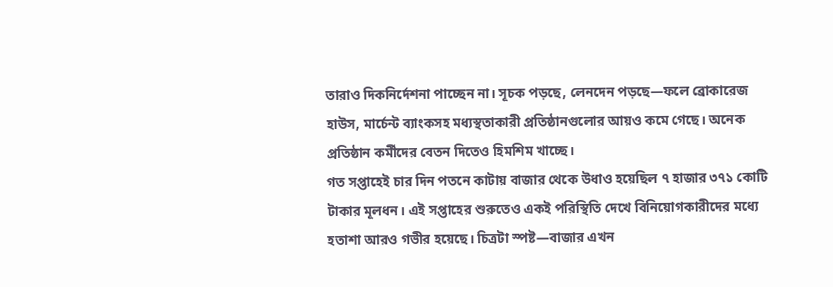তারাও দিকনির্দেশনা পাচ্ছেন না। সূচক পড়ছে, লেনদেন পড়ছে—ফলে ব্রোকারেজ হাউস, মার্চেন্ট ব্যাংকসহ মধ্যস্থতাকারী প্রতিষ্ঠানগুলোর আয়ও কমে গেছে। অনেক প্রতিষ্ঠান কর্মীদের বেতন দিতেও হিমশিম খাচ্ছে।
গত সপ্তাহেই চার দিন পতনে কাটায় বাজার থেকে উধাও হয়েছিল ৭ হাজার ৩৭১ কোটি টাকার মূলধন। এই সপ্তাহের শুরুতেও একই পরিস্থিতি দেখে বিনিয়োগকারীদের মধ্যে হতাশা আরও গভীর হয়েছে। চিত্রটা স্পষ্ট—বাজার এখন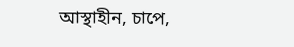আস্থাহীন, চাপে,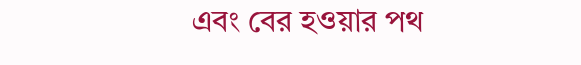এবং বের হওয়ার পথ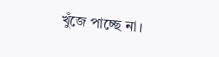খুঁজে পাচ্ছে না।